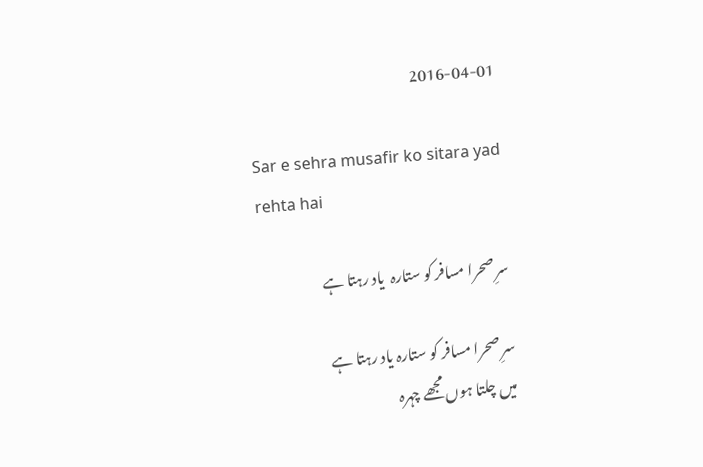2016-04-01

Sar e sehra musafir ko sitara yad rehta hai

سرِ صحرا مسافر کو ستارہ  یاد رہتا ہے

سرِ صحرا مسافر کو ستارہ یاد رہتا ہے
میں چلتا ہوں مجھے چہرہ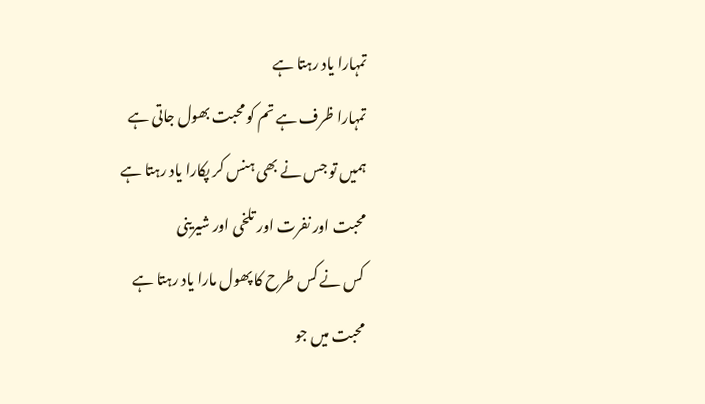تمہارا یاد رہتا ہے
تمہارا ظرف ہے تم کو محبت بھول جاتی ہے
ہمیں تو جس نے بھی ہنس کر پکارا یاد رہتا ہے
محبت اور نفرت اور تلخی اور شیرینی
کس نے کس طرح کا پھول مارا یاد رہتا ہے
محبت میں جو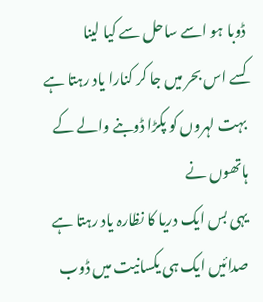ڈوبا ہو اسے ساحل سے کیا لینا
کسے اس بحر میں جا کر کنارا یاد رہتا ہے
بہت لہروں کو پکڑا ڈوبنے والے کے ہاتھوں نے
یہی بس ایک دریا کا نظارہ یاد رہتا ہے
صدائیں ایک ہی یکسانیت میں ڈوب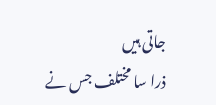جاتی ہیں
ذرا سا مختلف جس نے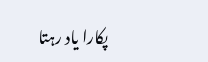پکارا یاد رہتا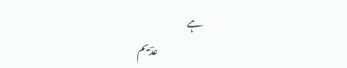ہے
                     عدؔیم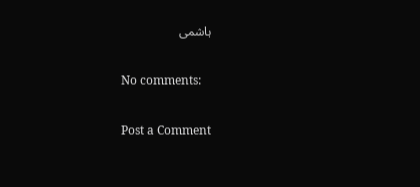ہاشمی

No comments:

Post a Comment